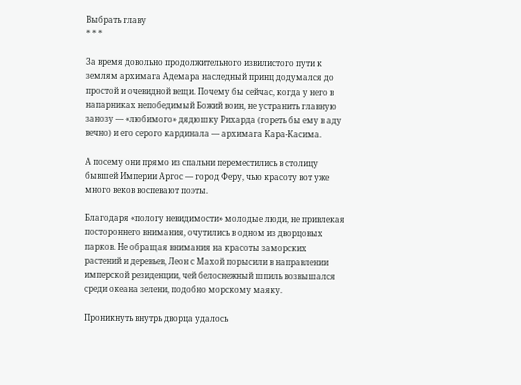Выбрать главу
* * *

За время довольно продолжительного извилистого пути к землям архимага Адемара наследный принц додумался до простой и очевидной вещи. Почему бы сейчас, когда у него в напарниках непобедимый Божий воин, не устранить главную занозу — «любимого» дядюшку Рихарда (гореть бы ему в аду вечно) и его серого кардинала — архимага Кара-Касима.

А посему они прямо из спальни переместились в столицу бывшей Империи Аргос — город Феру, чью красоту вот уже много веков воспевают поэты.

Благодаря «пологу невидимости» молодые люди, не привлекая постороннего внимания, очутились в одном из дворцовых парков. Не обращая внимания на красоты заморских растений и деревьев, Леон с Махой порысили в направлении имперской резиденции, чей белоснежный шпиль возвышался среди океана зелени, подобно морскому маяку.

Проникнуть внутрь дворца удалось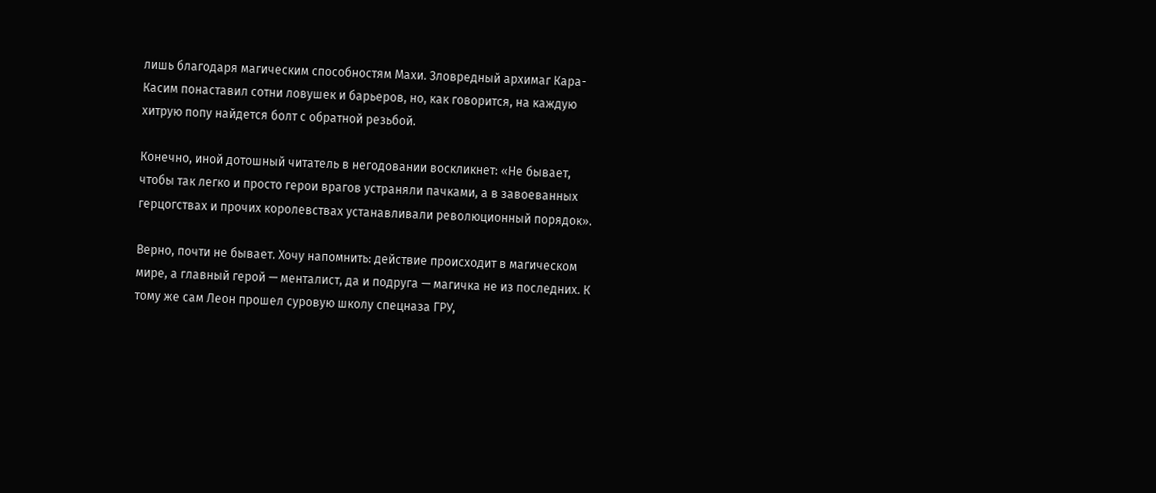лишь благодаря магическим способностям Махи. Зловредный архимаг Кара-Касим понаставил сотни ловушек и барьеров, но, как говорится, на каждую хитрую попу найдется болт с обратной резьбой.

Конечно, иной дотошный читатель в негодовании воскликнет: «Не бывает, чтобы так легко и просто герои врагов устраняли пачками, а в завоеванных герцогствах и прочих королевствах устанавливали революционный порядок».

Верно, почти не бывает. Хочу напомнить: действие происходит в магическом мире, а главный герой — менталист, да и подруга — магичка не из последних. К тому же сам Леон прошел суровую школу спецназа ГРУ,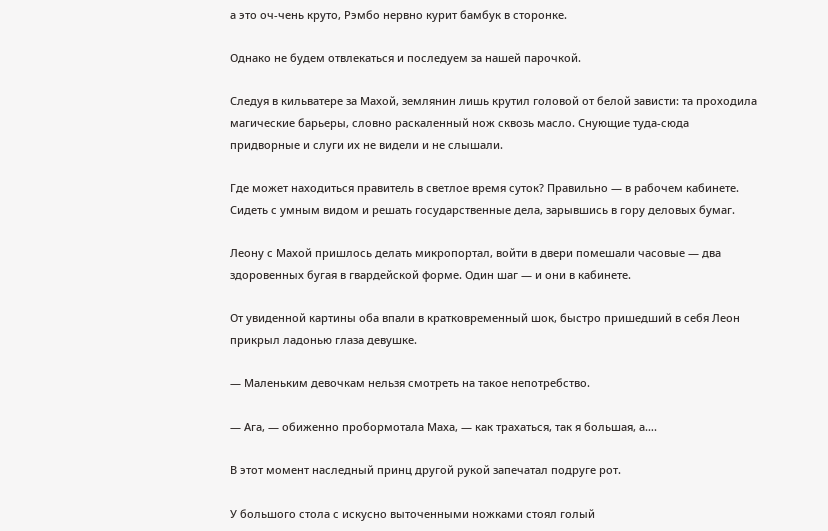а это оч-чень круто, Рэмбо нервно курит бамбук в сторонке.

Однако не будем отвлекаться и последуем за нашей парочкой.

Следуя в кильватере за Махой, землянин лишь крутил головой от белой зависти: та проходила магические барьеры, словно раскаленный нож сквозь масло. Снующие туда-сюда придворные и слуги их не видели и не слышали.

Где может находиться правитель в светлое время суток? Правильно — в рабочем кабинете. Сидеть с умным видом и решать государственные дела, зарывшись в гору деловых бумаг.

Леону с Махой пришлось делать микропортал, войти в двери помешали часовые — два здоровенных бугая в гвардейской форме. Один шаг — и они в кабинете.

От увиденной картины оба впали в кратковременный шок, быстро пришедший в себя Леон прикрыл ладонью глаза девушке.

— Маленьким девочкам нельзя смотреть на такое непотребство.

— Ага, — обиженно пробормотала Маха, — как трахаться, так я большая, а….

В этот момент наследный принц другой рукой запечатал подруге рот.

У большого стола с искусно выточенными ножками стоял голый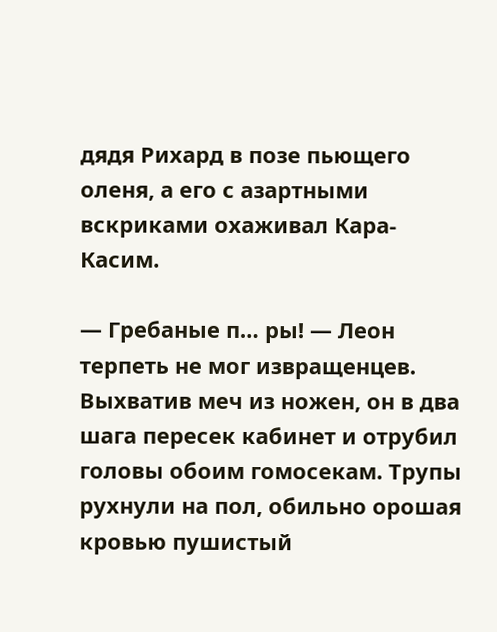дядя Рихард в позе пьющего оленя, а его с азартными вскриками охаживал Кара-Касим.

— Гребаные п… ры! — Леон терпеть не мог извращенцев. Выхватив меч из ножен, он в два шага пересек кабинет и отрубил головы обоим гомосекам. Трупы рухнули на пол, обильно орошая кровью пушистый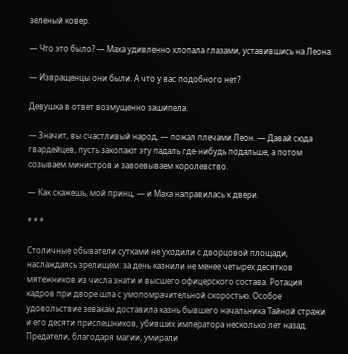зеленый ковер.

— Что это было? — Маха удивленно хлопала глазами, уставившись на Леона.

— Извращенцы они были. А что у вас подобного нет?

Девушка в ответ возмущенно зашипела.

— Значит, вы счастливый народ, — пожал плечами Леон. — Давай сюда гвардейцев, пусть закопают эту падаль где-нибудь подальше, а потом созываем министров и завоевываем королевство.

— Как скажешь, мой принц, — и Маха направилась к двери.

* * *

Столичные обыватели сутками не уходили с дворцовой площади, наслаждаясь зрелищем: за день казнили не менее четырех десятков мятежников из числа знати и высшего офицерского состава. Ротация кадров при дворе шла с умопомрачительной скоростью. Особое удовольствие зевакам доставила казнь бывшего начальника Тайной стражи и его десяти приспешников, убивших императора несколько лет назад. Предатели, благодаря магии, умирали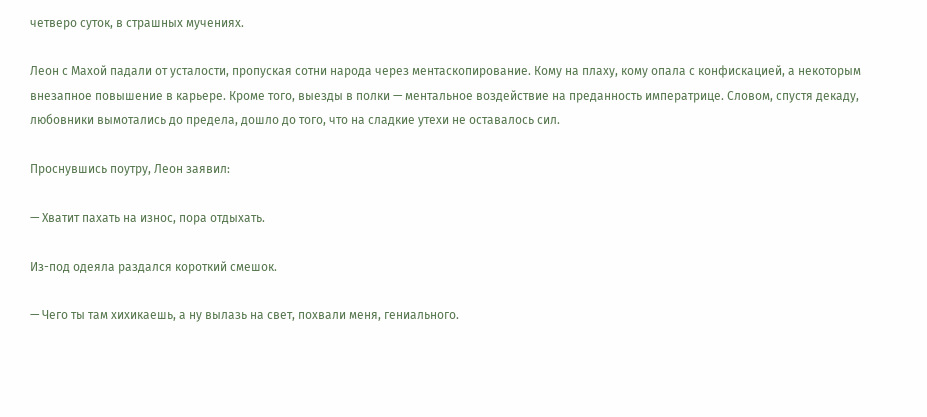четверо суток, в страшных мучениях.

Леон с Махой падали от усталости, пропуская сотни народа через ментаскопирование. Кому на плаху, кому опала с конфискацией, а некоторым внезапное повышение в карьере. Кроме того, выезды в полки — ментальное воздействие на преданность императрице. Словом, спустя декаду, любовники вымотались до предела, дошло до того, что на сладкие утехи не оставалось сил.

Проснувшись поутру, Леон заявил:

— Хватит пахать на износ, пора отдыхать.

Из-под одеяла раздался короткий смешок.

— Чего ты там хихикаешь, а ну вылазь на свет, похвали меня, гениального.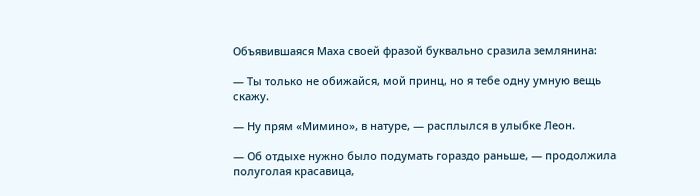Объявившаяся Маха своей фразой буквально сразила землянина:

— Ты только не обижайся, мой принц, но я тебе одну умную вещь скажу.

— Ну прям «Мимино», в натуре, — расплылся в улыбке Леон.

— Об отдыхе нужно было подумать гораздо раньше, — продолжила полуголая красавица,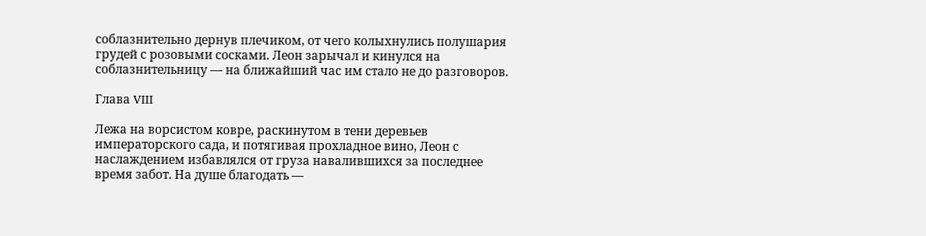соблазнительно дернув плечиком, от чего колыхнулись полушария грудей с розовыми сосками. Леон зарычал и кинулся на соблазнительницу — на ближайший час им стало не до разговоров.

Глава VIII

Лежа на ворсистом ковре, раскинутом в тени деревьев императорского сада, и потягивая прохладное вино, Леон с наслаждением избавлялся от груза навалившихся за последнее время забот. На душе благодать —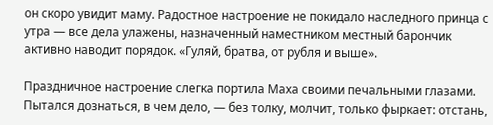он скоро увидит маму. Радостное настроение не покидало наследного принца с утра — все дела улажены, назначенный наместником местный барончик активно наводит порядок. «Гуляй, братва, от рубля и выше».

Праздничное настроение слегка портила Маха своими печальными глазами. Пытался дознаться, в чем дело, — без толку, молчит, только фыркает: отстань,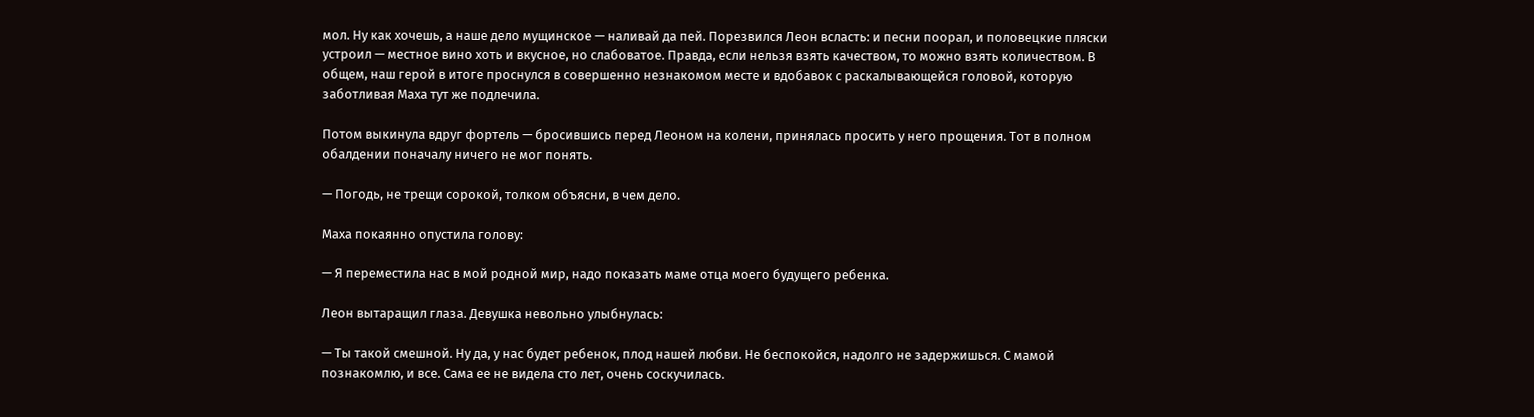мол. Ну как хочешь, а наше дело мущинское — наливай да пей. Порезвился Леон всласть: и песни поорал, и половецкие пляски устроил — местное вино хоть и вкусное, но слабоватое. Правда, если нельзя взять качеством, то можно взять количеством. В общем, наш герой в итоге проснулся в совершенно незнакомом месте и вдобавок с раскалывающейся головой, которую заботливая Маха тут же подлечила.

Потом выкинула вдруг фортель — бросившись перед Леоном на колени, принялась просить у него прощения. Тот в полном обалдении поначалу ничего не мог понять.

— Погодь, не трещи сорокой, толком объясни, в чем дело.

Маха покаянно опустила голову:

— Я переместила нас в мой родной мир, надо показать маме отца моего будущего ребенка.

Леон вытаращил глаза. Девушка невольно улыбнулась:

— Ты такой смешной. Ну да, у нас будет ребенок, плод нашей любви. Не беспокойся, надолго не задержишься. С мамой познакомлю, и все. Сама ее не видела сто лет, очень соскучилась.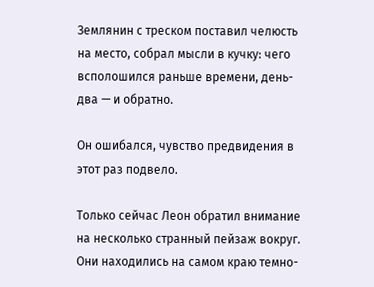Землянин с треском поставил челюсть на место, собрал мысли в кучку: чего всполошился раньше времени, день-два — и обратно.

Он ошибался, чувство предвидения в этот раз подвело.

Только сейчас Леон обратил внимание на несколько странный пейзаж вокруг. Они находились на самом краю темно-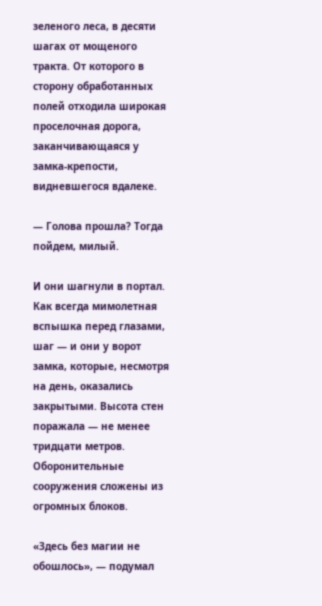зеленого леса, в десяти шагах от мощеного тракта. От которого в сторону обработанных полей отходила широкая проселочная дорога, заканчивающаяся у замка-крепости, видневшегося вдалеке.

— Голова прошла? Тогда пойдем, милый.

И они шагнули в портал. Как всегда мимолетная вспышка перед глазами, шаг — и они у ворот замка, которые, несмотря на день, оказались закрытыми. Высота стен поражала — не менее тридцати метров. Оборонительные сооружения сложены из огромных блоков.

«Здесь без магии не обошлось», — подумал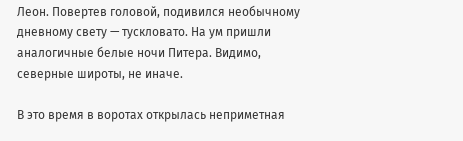Леон. Повертев головой, подивился необычному дневному свету — тускловато. На ум пришли аналогичные белые ночи Питера. Видимо, северные широты, не иначе.

В это время в воротах открылась неприметная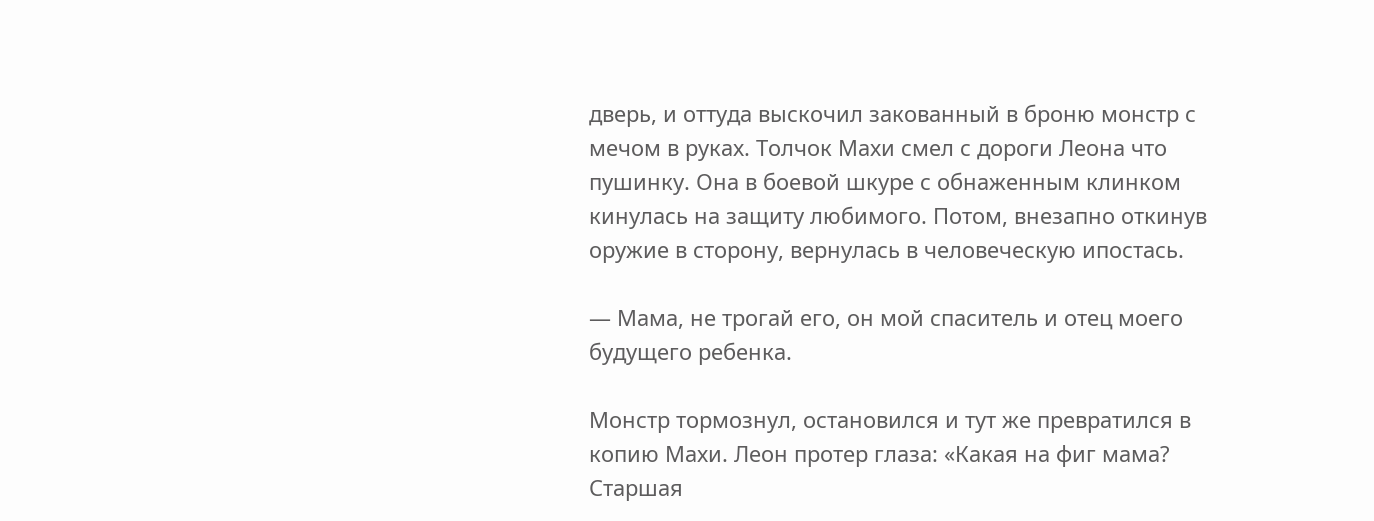дверь, и оттуда выскочил закованный в броню монстр с мечом в руках. Толчок Махи смел с дороги Леона что пушинку. Она в боевой шкуре с обнаженным клинком кинулась на защиту любимого. Потом, внезапно откинув оружие в сторону, вернулась в человеческую ипостась.

— Мама, не трогай его, он мой спаситель и отец моего будущего ребенка.

Монстр тормознул, остановился и тут же превратился в копию Махи. Леон протер глаза: «Какая на фиг мама? Старшая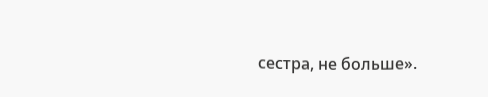сестра, не больше».